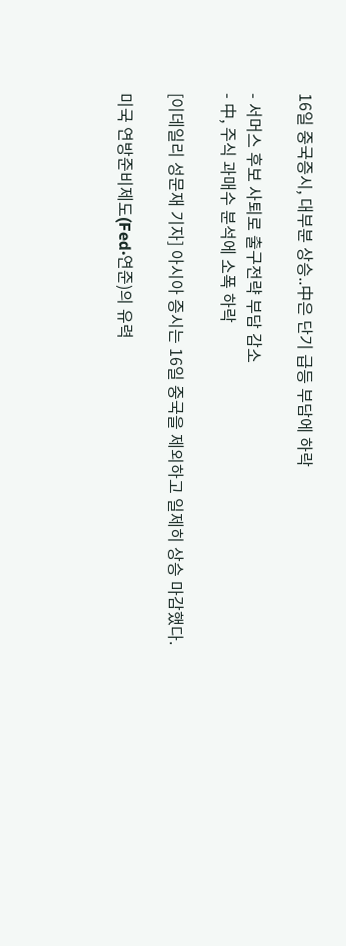16일 중국증시, 대부분 상승..中은 단기 급등 부담에 하락

- 서머스 후보 사퇴로 출구전략 부담 감소
- 中, 주식 과매수 분석에 소폭 하락

[이데일리 성문재 기자] 아시아 증시는 16일 중국을 제외하고 일제히 상승 마감했다.

미국 연방준비제도(Fed·연준)의 유력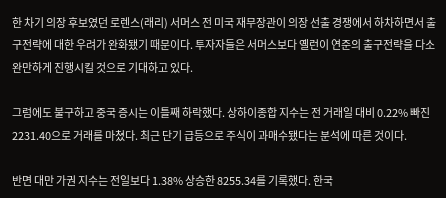한 차기 의장 후보였던 로렌스(래리) 서머스 전 미국 재무장관이 의장 선출 경쟁에서 하차하면서 출구전략에 대한 우려가 완화됐기 때문이다. 투자자들은 서머스보다 옐런이 연준의 출구전략을 다소 완만하게 진행시킬 것으로 기대하고 있다.

그럼에도 불구하고 중국 증시는 이틀째 하락했다. 상하이종합 지수는 전 거래일 대비 0.22% 빠진 2231.40으로 거래를 마쳤다. 최근 단기 급등으로 주식이 과매수됐다는 분석에 따른 것이다.

반면 대만 가권 지수는 전일보다 1.38% 상승한 8255.34를 기록했다. 한국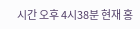시간 오후 4시38분 현재 홍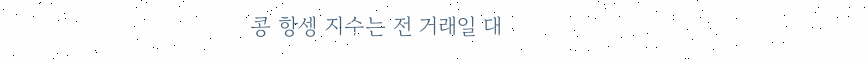콩 항셍 지수는 전 거래일 대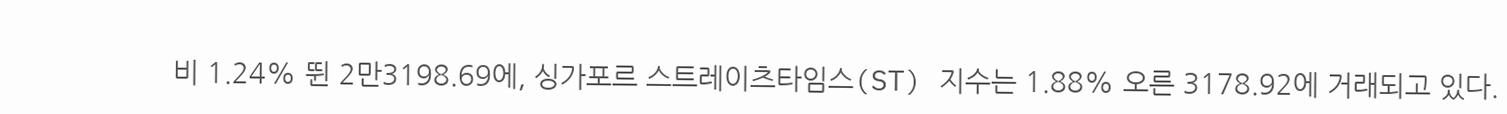비 1.24% 뛴 2만3198.69에, 싱가포르 스트레이츠타임스(ST) 지수는 1.88% 오른 3178.92에 거래되고 있다.